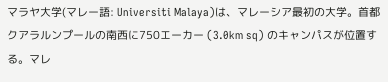マラヤ大学(マレー語: Universiti Malaya)は、マレーシア最初の大学。首都クアラルンプールの南西に750エーカー (3.0km sq) のキャンパスが位置する。マレ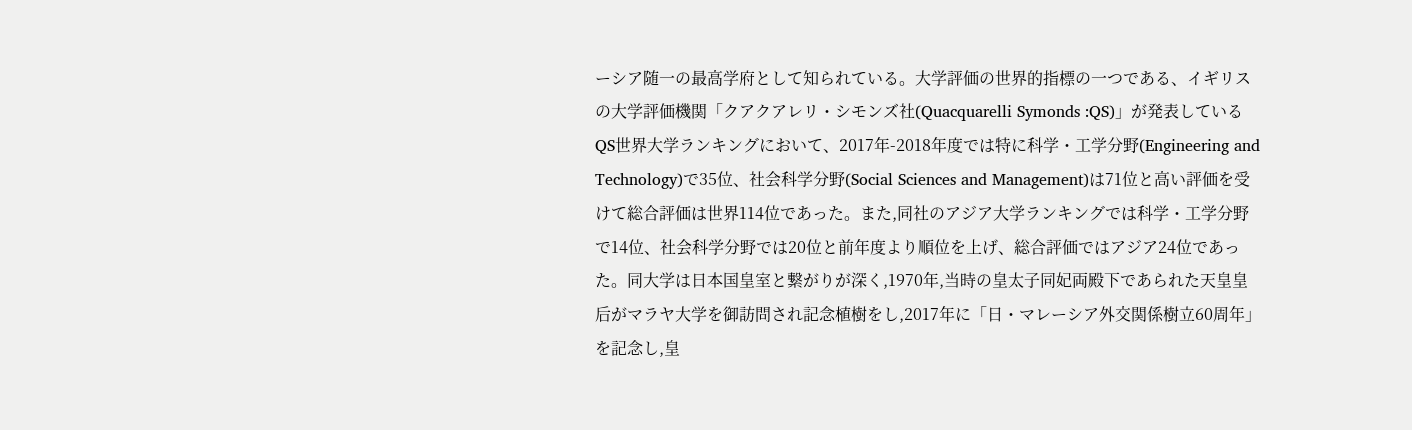ーシア随一の最高学府として知られている。大学評価の世界的指標の一つである、イギリスの大学評価機関「クアクアレリ・シモンズ社(Quacquarelli Symonds :QS)」が発表しているQS世界大学ランキングにおいて、2017年-2018年度では特に科学・工学分野(Engineering and Technology)で35位、社会科学分野(Social Sciences and Management)は71位と高い評価を受けて総合評価は世界114位であった。また,同社のアジア大学ランキングでは科学・工学分野で14位、社会科学分野では20位と前年度より順位を上げ、総合評価ではアジア24位であった。同大学は日本国皇室と繋がりが深く,1970年,当時の皇太子同妃両殿下であられた天皇皇后がマラヤ大学を御訪問され記念植樹をし,2017年に「日・マレーシア外交関係樹立60周年」を記念し,皇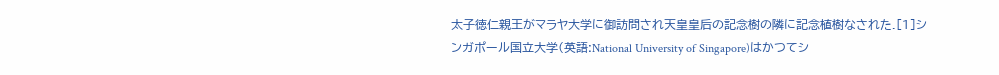太子徳仁親王がマラヤ大学に御訪問され天皇皇后の記念樹の隣に記念植樹なされた.[1]シンガポール国立大学(英語:National University of Singapore)はかつてシ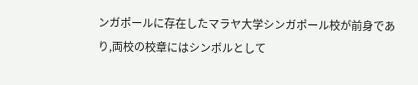ンガポールに存在したマラヤ大学シンガポール校が前身であり,両校の校章にはシンボルとして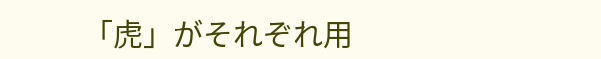「虎」がそれぞれ用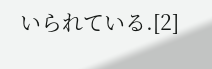いられている.[2]